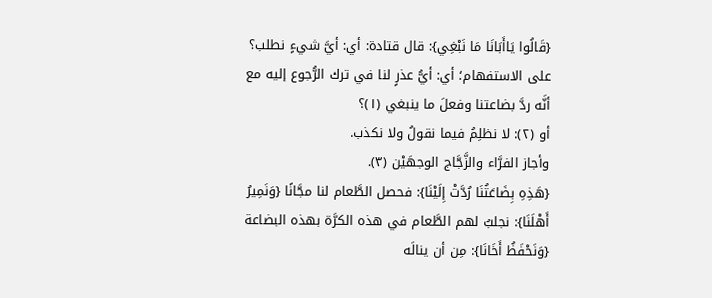{قَالُوا يَاأَبَانَا مَا نَبْغِي}: قال قتادة: أي: أيَّ شيءٍ نطلب؟ على الاستفهام؛ أي: أيُّ عذرٍ لنا في ترك الرُّجوع إليه مع أنَّه ردَّ بضاعتنا وفعلَ ما ينبغي (١)؟
أو (٢): لا نظلِمُ فيما نقولُ ولا نكذب.
وأجاز الفرَّاء والزَّجَّاج الوجهَيْن (٣).
{هَذِهِ بِضَاعَتُنَا رُدَّتْ إِلَيْنَا}: فحصل الطَّعام لنا مجَّانًا {وَنَمِيرُ أَهْلَنَا}: نجلبُ لهم الطَّعام في هذه الكرَّة بهذه البضاعة {وَنَحْفَظُ أَخَانَا}: مِن أن ينالَه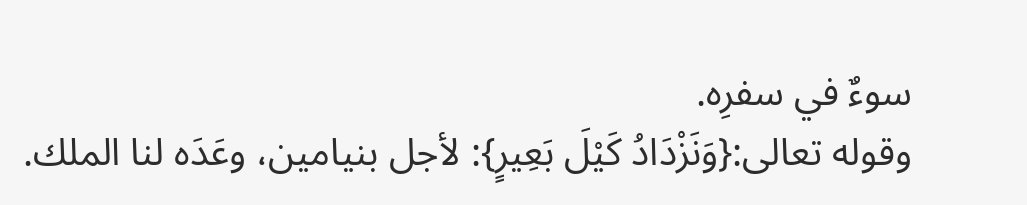سوءٌ في سفرِه.
وقوله تعالى:{وَنَزْدَادُ كَيْلَ بَعِيرٍ}: لأجل بنيامين، وعَدَه لنا الملك.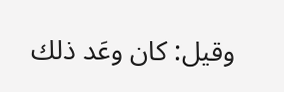وقيل: كان وعَد ذلك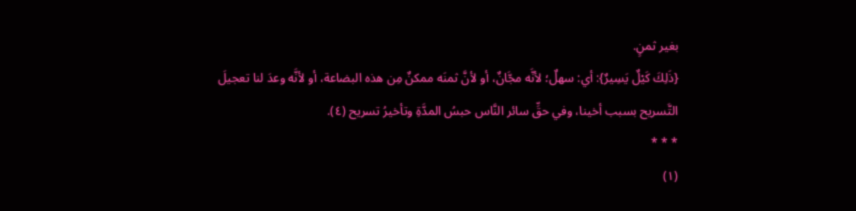بغير ثمنٍ.
{ذَلِكَ كَيْلٌ يَسِيرٌ}: أي: سهلٌ؛ لأنَّه مجَّانٌ، أو لأنَّ ثمنَه ممكنٌ مِن هذه البضاعة، أو لأنَّه وعدَ لنا تعجيلَ التَّسريح بسبب أخينا، وفي حقِّ سائر النَّاس حبسُ المدَّةِ وتأخيرُ تسريح (٤).
* * *
(١)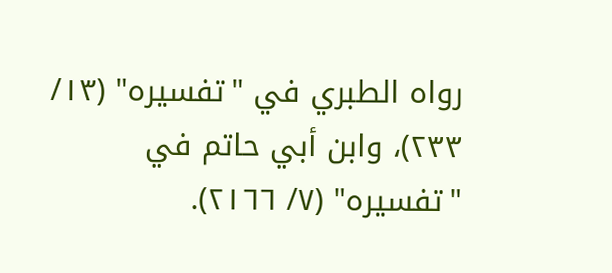رواه الطبري في "تفسيره" (١٣/ ٢٣٣)، وابن أبي حاتم في "تفسيره" (٧/ ٢١٦٦).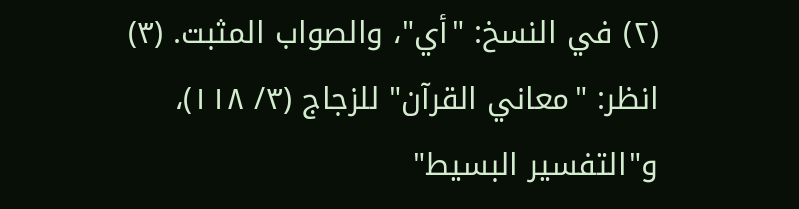(٢) في النسخ: "أي"، والصواب المثبت. (٣) انظر: "معاني القرآن" للزجاج (٣/ ١١٨)، و"التفسير البسيط"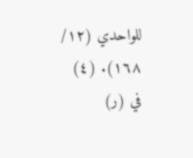للواحدي (١٢/ ١٦٨). (٤) في (ر)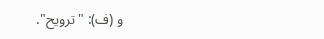و (ف): "ترويح".